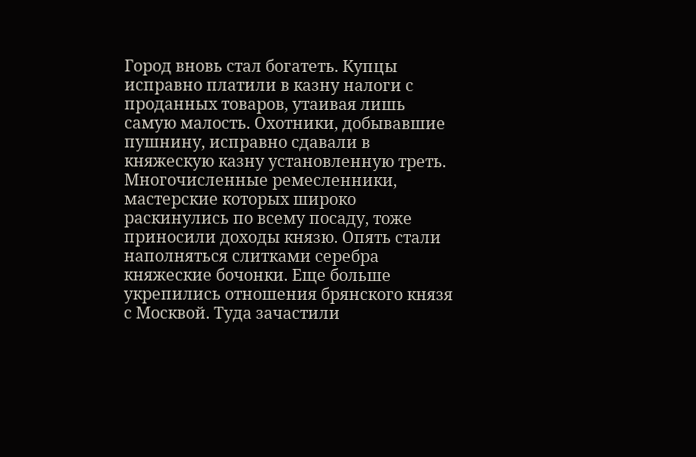Город вновь стал богатеть. Купцы исправно платили в казну налоги с проданных товаров, утаивая лишь самую малость. Охотники, добывавшие пушнину, исправно сдавали в княжескую казну установленную треть. Многочисленные ремесленники, мастерские которых широко раскинулись по всему посаду, тоже приносили доходы князю. Опять стали наполняться слитками серебра княжеские бочонки. Еще больше укрепились отношения брянского князя с Москвой. Туда зачастили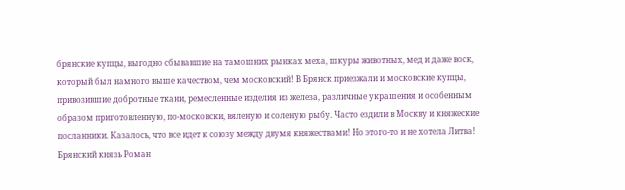брянские купцы, выгодно сбывавшие на тамошних рынках меха, шкуры животных, мед и даже воск, который был намного выше качеством, чем московский! В Брянск приезжали и московские купцы, привозившие добротные ткани, ремесленные изделия из железа, различные украшения и особенным образом приготовленную, по-московски, вяленую и соленую рыбу. Часто ездили в Москву и княжеские посланники. Казалось, что все идет к союзу между двумя княжествами! Но этого-то и не хотела Литва! Брянский князь Роман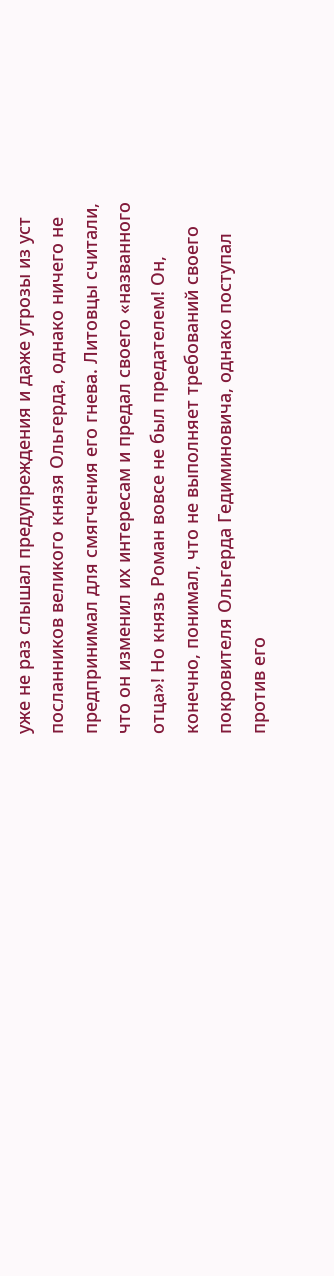уже не раз слышал предупреждения и даже угрозы из уст посланников великого князя Ольгерда, однако ничего не предпринимал для смягчения его гнева. Литовцы считали, что он изменил их интересам и предал своего «названного отца»! Но князь Роман вовсе не был предателем! Он, конечно, понимал, что не выполняет требований своего покровителя Ольгерда Гедиминовича, однако поступал против его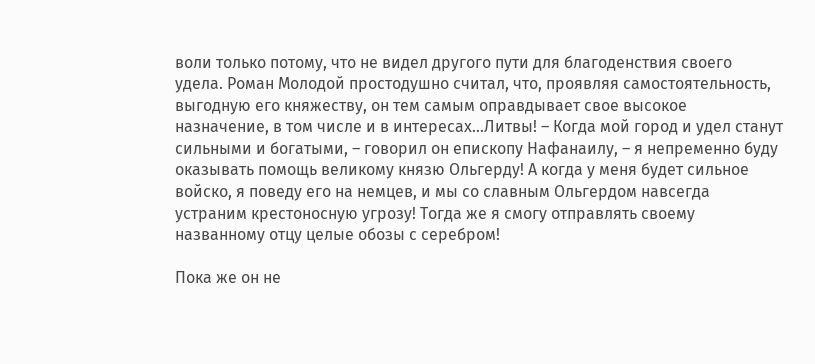воли только потому, что не видел другого пути для благоденствия своего удела. Роман Молодой простодушно считал, что, проявляя самостоятельность, выгодную его княжеству, он тем самым оправдывает свое высокое назначение, в том числе и в интересах…Литвы! – Когда мой город и удел станут сильными и богатыми, – говорил он епископу Нафанаилу, – я непременно буду оказывать помощь великому князю Ольгерду! А когда у меня будет сильное войско, я поведу его на немцев, и мы со славным Ольгердом навсегда устраним крестоносную угрозу! Тогда же я смогу отправлять своему названному отцу целые обозы с серебром!

Пока же он не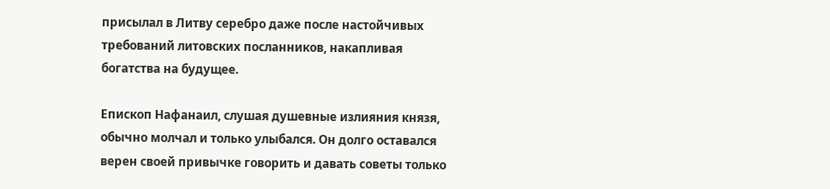присылал в Литву серебро даже после настойчивых требований литовских посланников, накапливая богатства на будущее.

Епископ Нафанаил, слушая душевные излияния князя, обычно молчал и только улыбался. Он долго оставался верен своей привычке говорить и давать советы только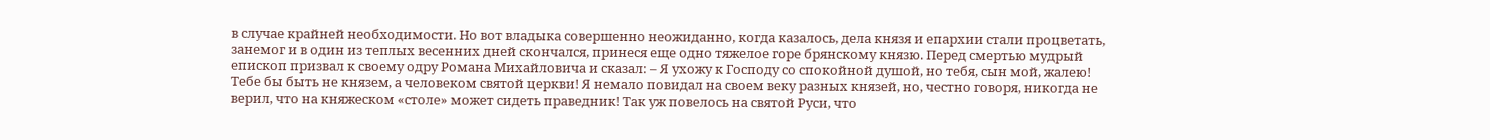в случае крайней необходимости. Но вот владыка совершенно неожиданно, когда казалось, дела князя и епархии стали процветать, занемог и в один из теплых весенних дней скончался, принеся еще одно тяжелое горе брянскому князю. Перед смертью мудрый епископ призвал к своему одру Романа Михайловича и сказал: – Я ухожу к Господу со спокойной душой, но тебя, сын мой, жалею! Тебе бы быть не князем, а человеком святой церкви! Я немало повидал на своем веку разных князей, но, честно говоря, никогда не верил, что на княжеском «столе» может сидеть праведник! Так уж повелось на святой Руси, что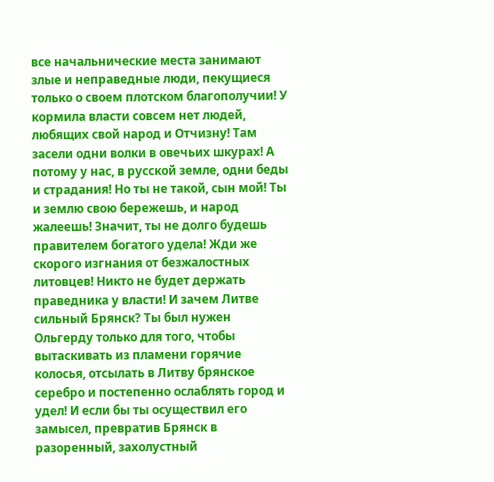все начальнические места занимают злые и неправедные люди, пекущиеся только о своем плотском благополучии! У кормила власти совсем нет людей, любящих свой народ и Отчизну! Там засели одни волки в овечьих шкурах! А потому у нас, в русской земле, одни беды и страдания! Но ты не такой, сын мой! Ты и землю свою бережешь, и народ жалеешь! Значит, ты не долго будешь правителем богатого удела! Жди же скорого изгнания от безжалостных литовцев! Никто не будет держать праведника у власти! И зачем Литве сильный Брянск? Ты был нужен Ольгерду только для того, чтобы вытаскивать из пламени горячие колосья, отсылать в Литву брянское серебро и постепенно ослаблять город и удел! И если бы ты осуществил его замысел, превратив Брянск в разоренный, захолустный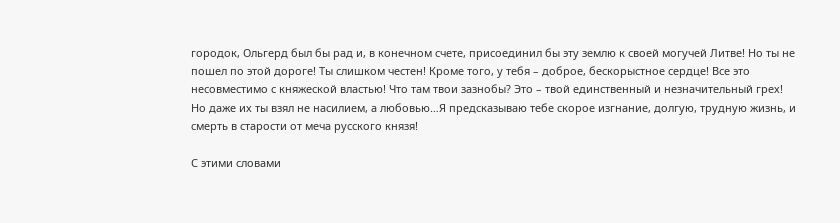городок, Ольгерд был бы рад и, в конечном счете, присоединил бы эту землю к своей могучей Литве! Но ты не пошел по этой дороге! Ты слишком честен! Кроме того, у тебя – доброе, бескорыстное сердце! Все это несовместимо с княжеской властью! Что там твои зазнобы? Это – твой единственный и незначительный грех! Но даже их ты взял не насилием, а любовью…Я предсказываю тебе скорое изгнание, долгую, трудную жизнь, и смерть в старости от меча русского князя!

С этими словами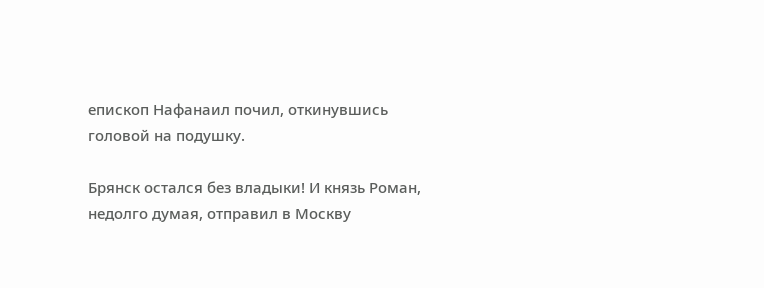епископ Нафанаил почил, откинувшись головой на подушку.

Брянск остался без владыки! И князь Роман, недолго думая, отправил в Москву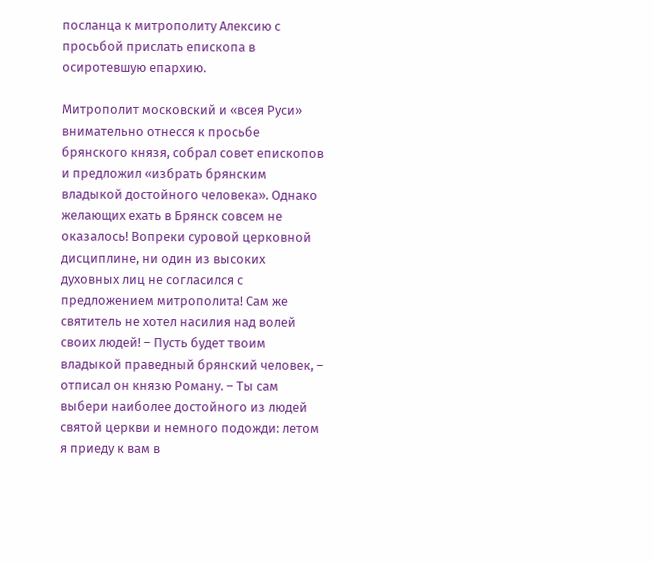посланца к митрополиту Алексию с просьбой прислать епископа в осиротевшую епархию.

Митрополит московский и «всея Руси» внимательно отнесся к просьбе брянского князя, собрал совет епископов и предложил «избрать брянским владыкой достойного человека». Однако желающих ехать в Брянск совсем не оказалось! Вопреки суровой церковной дисциплине, ни один из высоких духовных лиц не согласился с предложением митрополита! Сам же святитель не хотел насилия над волей своих людей! – Пусть будет твоим владыкой праведный брянский человек, – отписал он князю Роману. – Ты сам выбери наиболее достойного из людей святой церкви и немного подожди: летом я приеду к вам в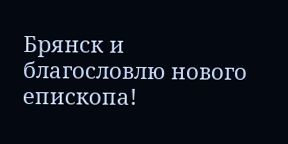Брянск и благословлю нового епископа!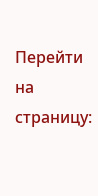Перейти на страницу: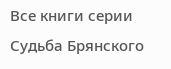Все книги серии Судьба Брянского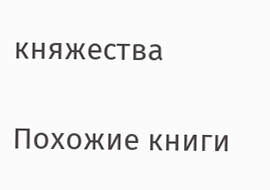княжества

Похожие книги